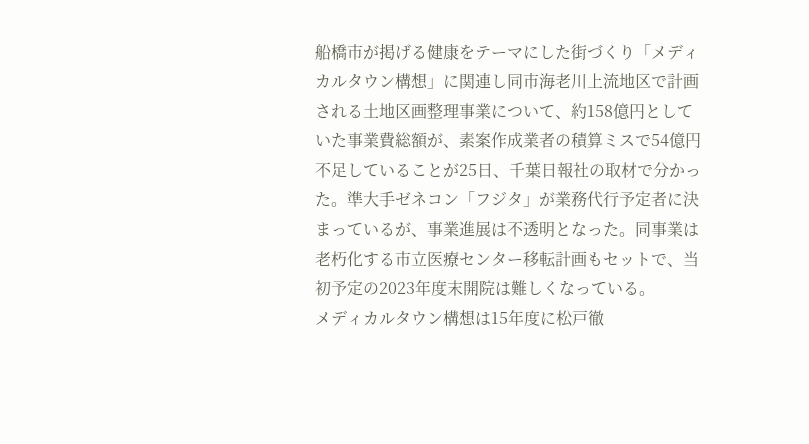船橋市が掲げる健康をテーマにした街づくり「メディカルタウン構想」に関連し同市海老川上流地区で計画される土地区画整理事業について、約158億円としていた事業費総額が、素案作成業者の積算ミスで54億円不足していることが25日、千葉日報社の取材で分かった。準大手ゼネコン「フジタ」が業務代行予定者に決まっているが、事業進展は不透明となった。同事業は老朽化する市立医療センター移転計画もセットで、当初予定の2023年度末開院は難しくなっている。
メディカルタウン構想は15年度に松戸徹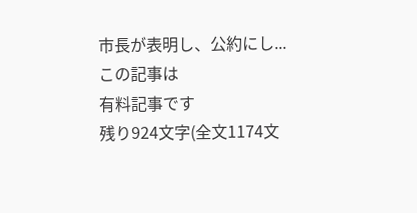市長が表明し、公約にし...
この記事は
有料記事です
残り924文字(全文1174文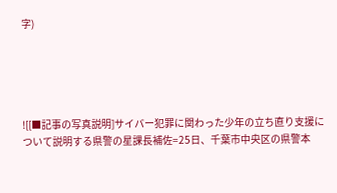字)





![[■記事の写真説明]サイバー犯罪に関わった少年の立ち直り支援について説明する県警の星課長補佐=25日、千葉市中央区の県警本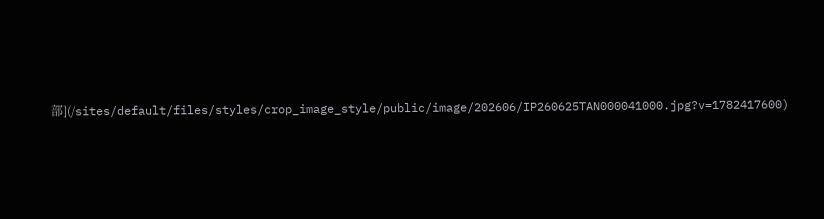部](/sites/default/files/styles/crop_image_style/public/image/202606/IP260625TAN000041000.jpg?v=1782417600)